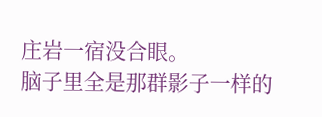庄岩一宿没合眼。
脑子里全是那群影子一样的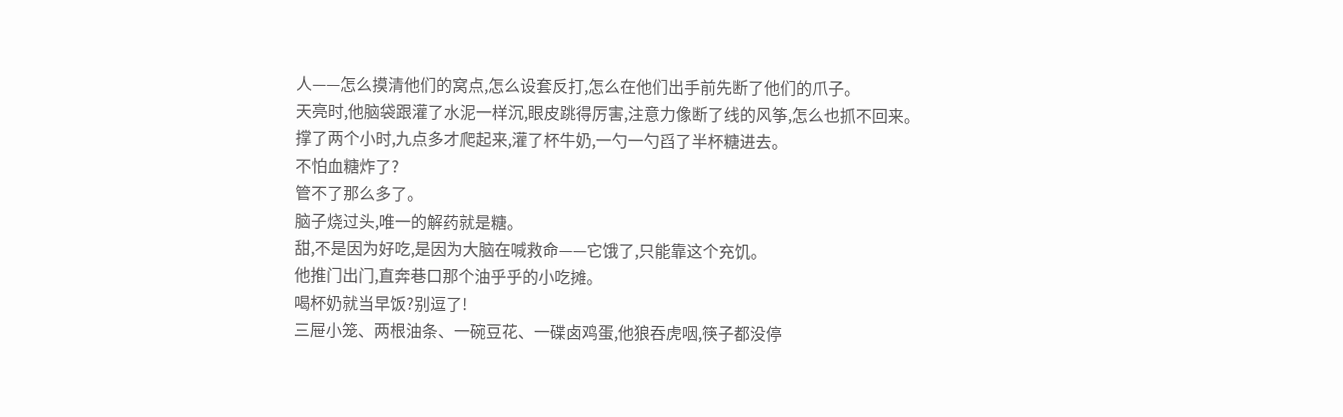人——怎么摸清他们的窝点,怎么设套反打,怎么在他们出手前先断了他们的爪子。
天亮时,他脑袋跟灌了水泥一样沉,眼皮跳得厉害,注意力像断了线的风筝,怎么也抓不回来。
撑了两个小时,九点多才爬起来,灌了杯牛奶,一勺一勺舀了半杯糖进去。
不怕血糖炸了?
管不了那么多了。
脑子烧过头,唯一的解药就是糖。
甜,不是因为好吃,是因为大脑在喊救命——它饿了,只能靠这个充饥。
他推门出门,直奔巷口那个油乎乎的小吃摊。
喝杯奶就当早饭?别逗了!
三屉小笼、两根油条、一碗豆花、一碟卤鸡蛋,他狼吞虎咽,筷子都没停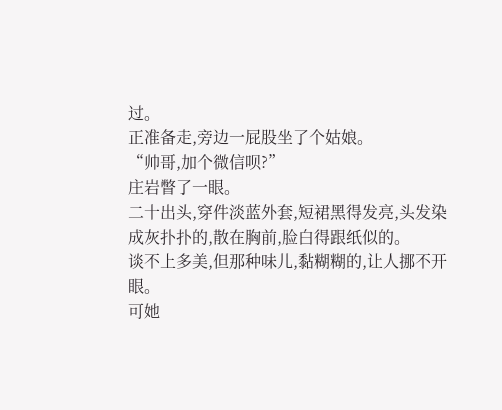过。
正准备走,旁边一屁股坐了个姑娘。
“帅哥,加个微信呗?”
庄岩瞥了一眼。
二十出头,穿件淡蓝外套,短裙黑得发亮,头发染成灰扑扑的,散在胸前,脸白得跟纸似的。
谈不上多美,但那种味儿,黏糊糊的,让人挪不开眼。
可她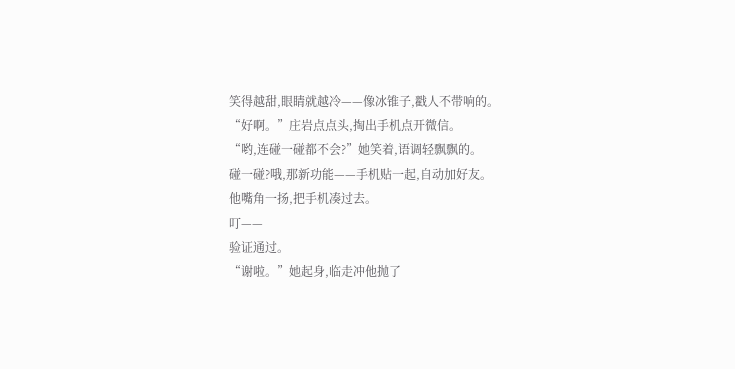笑得越甜,眼睛就越冷——像冰锥子,戳人不带响的。
“好啊。”庄岩点点头,掏出手机点开微信。
“哟,连碰一碰都不会?”她笑着,语调轻飘飘的。
碰一碰?哦,那新功能——手机贴一起,自动加好友。
他嘴角一扬,把手机凑过去。
叮——
验证通过。
“谢啦。”她起身,临走冲他抛了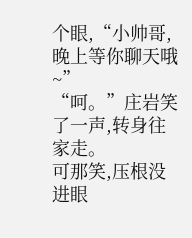个眼,“小帅哥,晚上等你聊天哦~”
“呵。”庄岩笑了一声,转身往家走。
可那笑,压根没进眼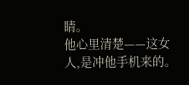睛。
他心里清楚——这女人,是冲他手机来的。